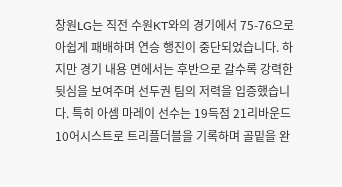창원LG는 직전 수원KT와의 경기에서 75-76으로 아쉽게 패배하며 연승 행진이 중단되었습니다. 하지만 경기 내용 면에서는 후반으로 갈수록 강력한 뒷심을 보여주며 선두권 팀의 저력을 입증했습니다. 특히 아셈 마레이 선수는 19득점 21리바운드 10어시스트로 트리플더블을 기록하며 골밑을 완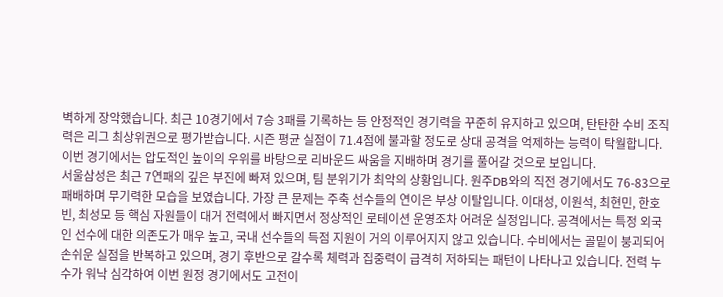벽하게 장악했습니다. 최근 10경기에서 7승 3패를 기록하는 등 안정적인 경기력을 꾸준히 유지하고 있으며, 탄탄한 수비 조직력은 리그 최상위권으로 평가받습니다. 시즌 평균 실점이 71.4점에 불과할 정도로 상대 공격을 억제하는 능력이 탁월합니다. 이번 경기에서는 압도적인 높이의 우위를 바탕으로 리바운드 싸움을 지배하며 경기를 풀어갈 것으로 보입니다.
서울삼성은 최근 7연패의 깊은 부진에 빠져 있으며, 팀 분위기가 최악의 상황입니다. 원주DB와의 직전 경기에서도 76-83으로 패배하며 무기력한 모습을 보였습니다. 가장 큰 문제는 주축 선수들의 연이은 부상 이탈입니다. 이대성, 이원석, 최현민, 한호빈, 최성모 등 핵심 자원들이 대거 전력에서 빠지면서 정상적인 로테이션 운영조차 어려운 실정입니다. 공격에서는 특정 외국인 선수에 대한 의존도가 매우 높고, 국내 선수들의 득점 지원이 거의 이루어지지 않고 있습니다. 수비에서는 골밑이 붕괴되어 손쉬운 실점을 반복하고 있으며, 경기 후반으로 갈수록 체력과 집중력이 급격히 저하되는 패턴이 나타나고 있습니다. 전력 누수가 워낙 심각하여 이번 원정 경기에서도 고전이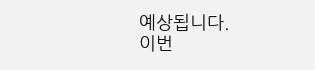예상됩니다.
이번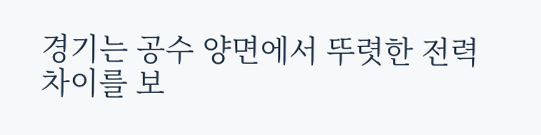경기는 공수 양면에서 뚜렷한 전력 차이를 보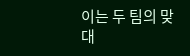이는 두 팀의 맞대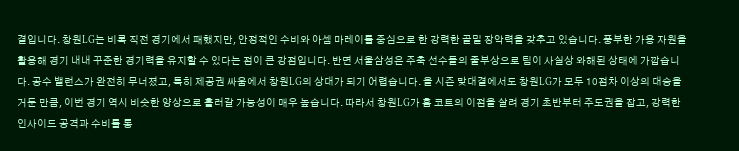결입니다. 창원LG는 비록 직전 경기에서 패했지만, 안정적인 수비와 아셈 마레이를 중심으로 한 강력한 골밑 장악력을 갖추고 있습니다. 풍부한 가용 자원을 활용해 경기 내내 꾸준한 경기력을 유지할 수 있다는 점이 큰 강점입니다. 반면 서울삼성은 주축 선수들의 줄부상으로 팀이 사실상 와해된 상태에 가깝습니다. 공수 밸런스가 완전히 무너졌고, 특히 제공권 싸움에서 창원LG의 상대가 되기 어렵습니다. 올 시즌 맞대결에서도 창원LG가 모두 10점차 이상의 대승을 거둔 만큼, 이번 경기 역시 비슷한 양상으로 흘러갈 가능성이 매우 높습니다. 따라서 창원LG가 홈 코트의 이점을 살려 경기 초반부터 주도권을 잡고, 강력한 인사이드 공격과 수비를 통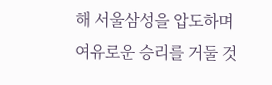해 서울삼성을 압도하며 여유로운 승리를 거둘 것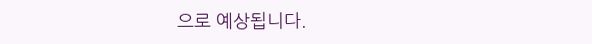으로 예상됩니다.